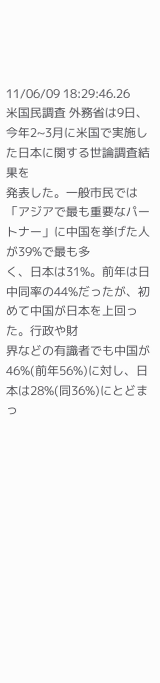11/06/09 18:29:46.26
米国民調査 外務省は9日、今年2~3月に米国で実施した日本に関する世論調査結果を
発表した。一般市民では「アジアで最も重要なパートナー」に中国を挙げた人が39%で最も多
く、日本は31%。前年は日中同率の44%だったが、初めて中国が日本を上回った。行政や財
界などの有識者でも中国が46%(前年56%)に対し、日本は28%(同36%)にとどまっ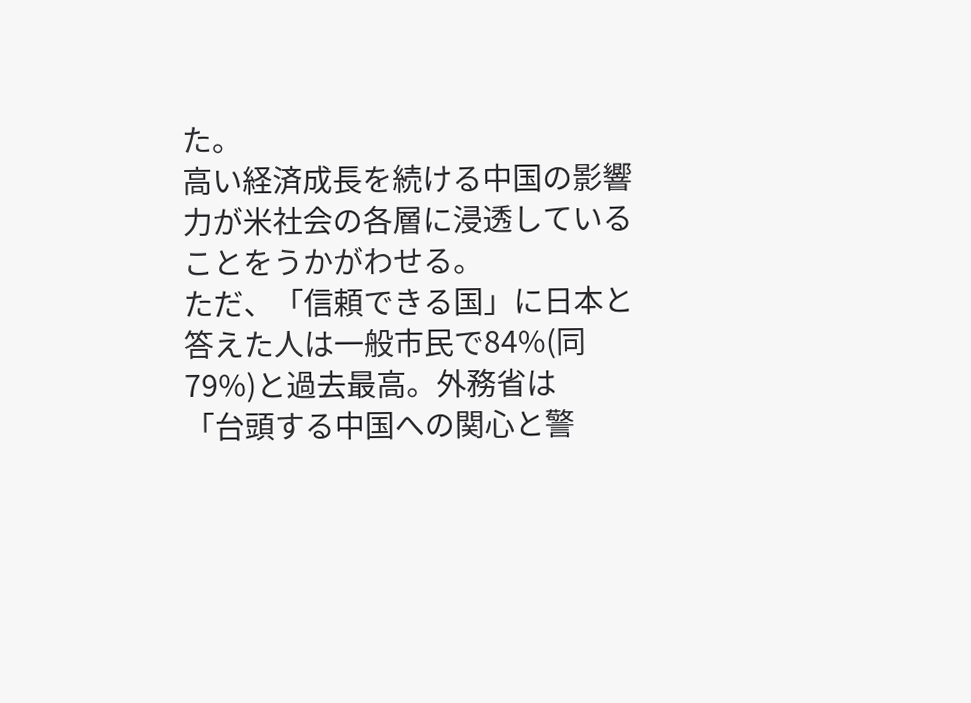た。
高い経済成長を続ける中国の影響力が米社会の各層に浸透していることをうかがわせる。
ただ、「信頼できる国」に日本と答えた人は一般市民で84%(同79%)と過去最高。外務省は
「台頭する中国への関心と警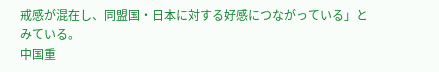戒感が混在し、同盟国・日本に対する好感につながっている」と
みている。
中国重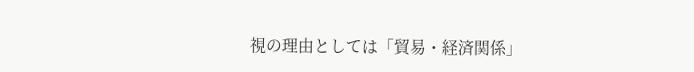視の理由としては「貿易・経済関係」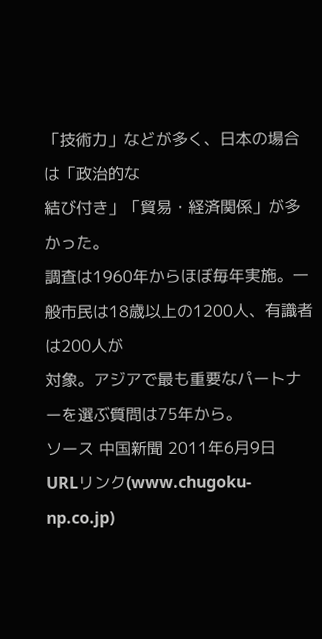「技術力」などが多く、日本の場合は「政治的な
結び付き」「貿易・経済関係」が多かった。
調査は1960年からほぼ毎年実施。一般市民は18歳以上の1200人、有識者は200人が
対象。アジアで最も重要なパートナーを選ぶ質問は75年から。
ソース 中国新聞 2011年6月9日
URLリンク(www.chugoku-np.co.jp)